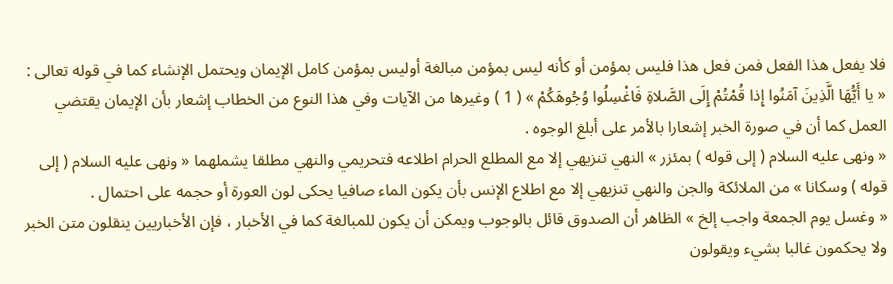فلا يفعل هذا الفعل فمن فعل هذا فليس بمؤمن أو كأنه ليس بمؤمن مبالغة أوليس بمؤمن كامل الإيمان ويحتمل الإنشاء كما في قوله تعالى : « يا أَيُّهَا الَّذِينَ آمَنُوا إِذا قُمْتُمْ إِلَى الصَّلاةِ فَاغْسِلُوا وُجُوهَكُمْ » ( 1 ) وغيرها من الآيات وفي هذا النوع من الخطاب إشعار بأن الإيمان يقتضي العمل كما أن في صورة الخبر إشعارا بالأمر على أبلغ الوجوه .
« ونهى عليه السلام ( إلى قوله ) بمئزر » النهي تنزيهي إلا مع المطلع الحرام اطلاعه فتحريمي والنهي مطلقا يشملهما « ونهى عليه السلام ( إلى قوله ) وسكانا » من الملائكة والجن والنهي تنزيهي إلا مع اطلاع الإنس بأن يكون الماء صافيا يحكى لون العورة أو حجمه على احتمال .
« وغسل يوم الجمعة واجب إلخ » الظاهر أن الصدوق قائل بالوجوب ويمكن أن يكون للمبالغة كما في الأخبار ، فإن الأخباريين ينقلون متن الخبر ولا يحكمون غالبا بشيء ويقولون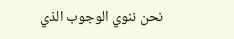نحن ننوي الوجوب الذي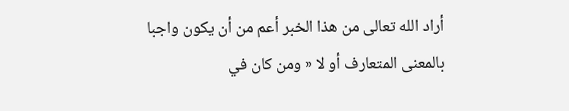أراد الله تعالى من هذا الخبر أعم من أن يكون واجبا بالمعنى المتعارف أو لا « ومن كان في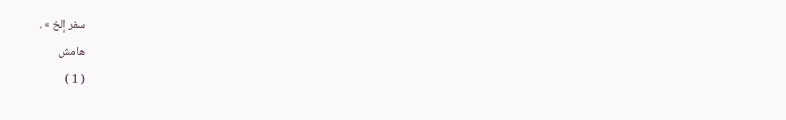سفر إلخ » .
هامش
( 1 )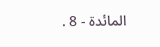المائدة - 8 .